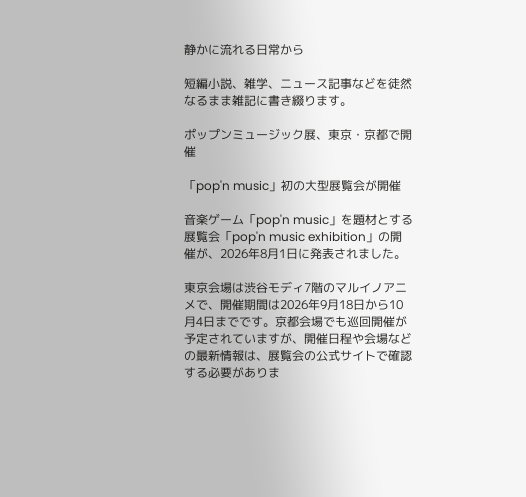静かに流れる日常から

短編小説、雑学、ニュース記事などを徒然なるまま雑記に書き綴ります。

ポップンミュージック展、東京・京都で開催

「pop'n music」初の大型展覧会が開催

音楽ゲーム「pop'n music」を題材とする展覧会「pop'n music exhibition」の開催が、2026年8月1日に発表されました。

東京会場は渋谷モディ7階のマルイノアニメで、開催期間は2026年9月18日から10月4日までです。京都会場でも巡回開催が予定されていますが、開催日程や会場などの最新情報は、展覧会の公式サイトで確認する必要がありま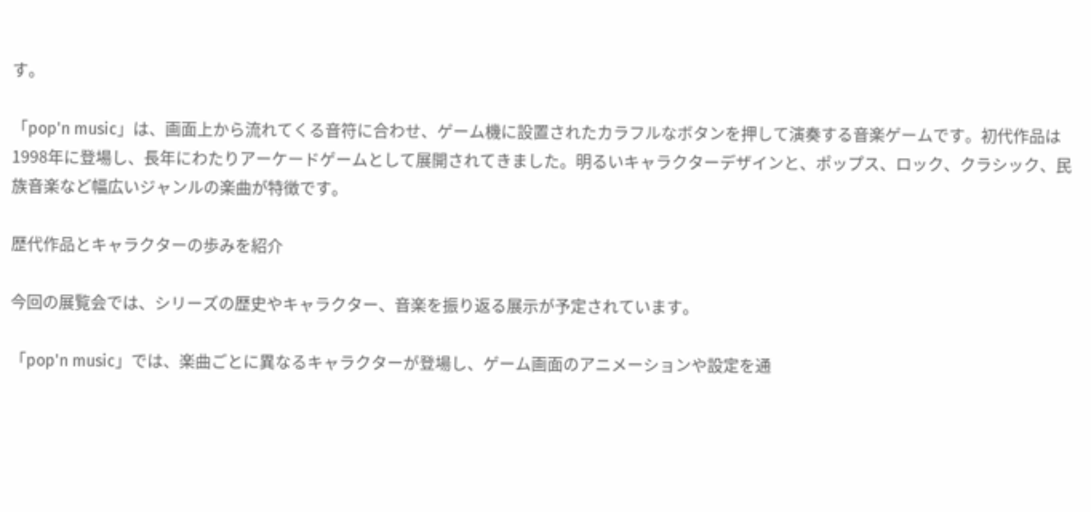す。

「pop'n music」は、画面上から流れてくる音符に合わせ、ゲーム機に設置されたカラフルなボタンを押して演奏する音楽ゲームです。初代作品は1998年に登場し、長年にわたりアーケードゲームとして展開されてきました。明るいキャラクターデザインと、ポップス、ロック、クラシック、民族音楽など幅広いジャンルの楽曲が特徴です。

歴代作品とキャラクターの歩みを紹介

今回の展覧会では、シリーズの歴史やキャラクター、音楽を振り返る展示が予定されています。

「pop'n music」では、楽曲ごとに異なるキャラクターが登場し、ゲーム画面のアニメーションや設定を通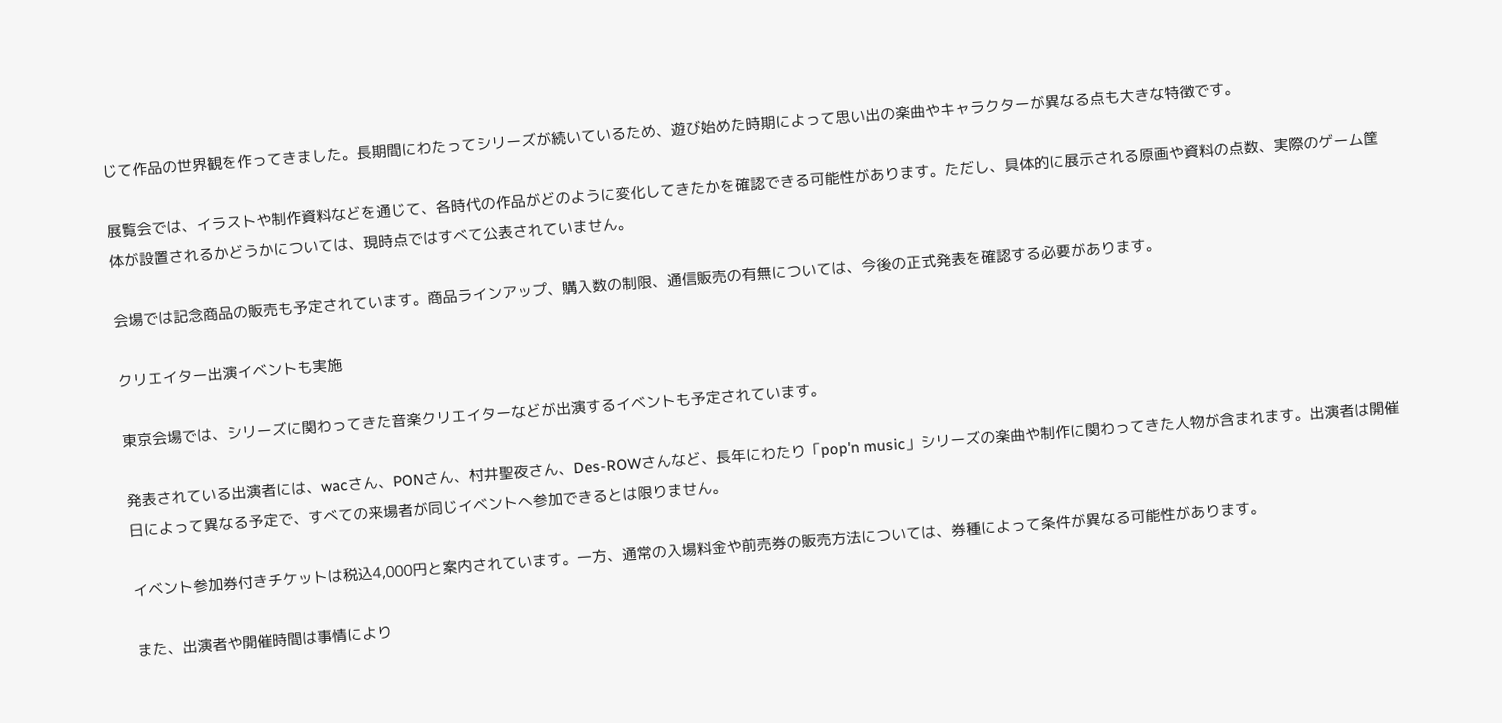じて作品の世界観を作ってきました。長期間にわたってシリーズが続いているため、遊び始めた時期によって思い出の楽曲やキャラクターが異なる点も大きな特徴です。

展覧会では、イラストや制作資料などを通じて、各時代の作品がどのように変化してきたかを確認できる可能性があります。ただし、具体的に展示される原画や資料の点数、実際のゲーム筐体が設置されるかどうかについては、現時点ではすべて公表されていません。

会場では記念商品の販売も予定されています。商品ラインアップ、購入数の制限、通信販売の有無については、今後の正式発表を確認する必要があります。

クリエイター出演イベントも実施

東京会場では、シリーズに関わってきた音楽クリエイターなどが出演するイベントも予定されています。

発表されている出演者には、wacさん、PONさん、村井聖夜さん、Des-ROWさんなど、長年にわたり「pop'n music」シリーズの楽曲や制作に関わってきた人物が含まれます。出演者は開催日によって異なる予定で、すべての来場者が同じイベントへ参加できるとは限りません。

イベント参加券付きチケットは税込4,000円と案内されています。一方、通常の入場料金や前売券の販売方法については、券種によって条件が異なる可能性があります。

また、出演者や開催時間は事情により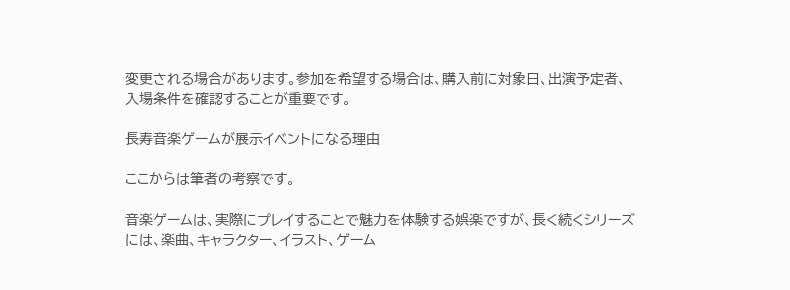変更される場合があります。参加を希望する場合は、購入前に対象日、出演予定者、入場条件を確認することが重要です。

長寿音楽ゲームが展示イベントになる理由

ここからは筆者の考察です。

音楽ゲームは、実際にプレイすることで魅力を体験する娯楽ですが、長く続くシリーズには、楽曲、キャラクター、イラスト、ゲーム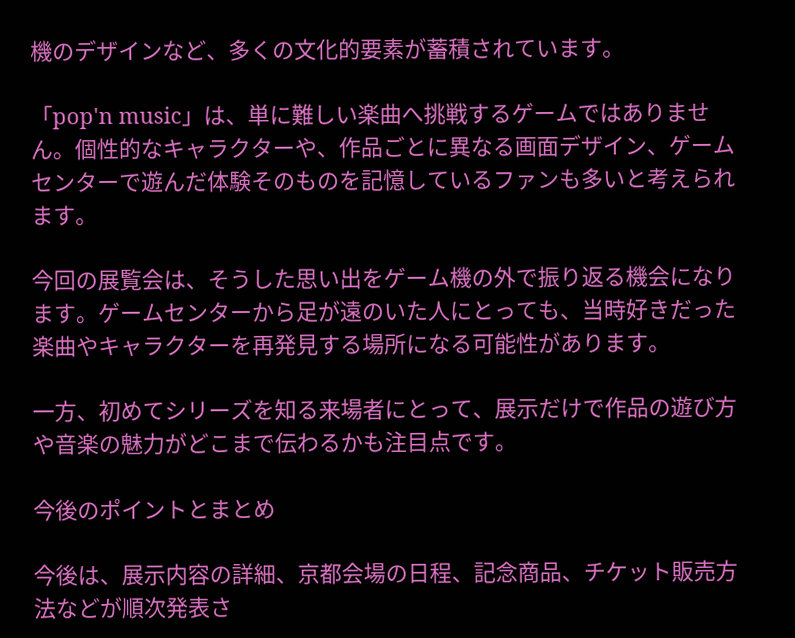機のデザインなど、多くの文化的要素が蓄積されています。

「pop'n music」は、単に難しい楽曲へ挑戦するゲームではありません。個性的なキャラクターや、作品ごとに異なる画面デザイン、ゲームセンターで遊んだ体験そのものを記憶しているファンも多いと考えられます。

今回の展覧会は、そうした思い出をゲーム機の外で振り返る機会になります。ゲームセンターから足が遠のいた人にとっても、当時好きだった楽曲やキャラクターを再発見する場所になる可能性があります。

一方、初めてシリーズを知る来場者にとって、展示だけで作品の遊び方や音楽の魅力がどこまで伝わるかも注目点です。

今後のポイントとまとめ

今後は、展示内容の詳細、京都会場の日程、記念商品、チケット販売方法などが順次発表さ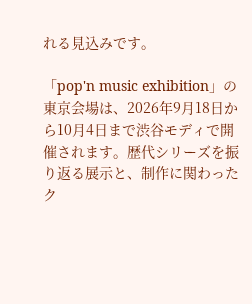れる見込みです。

「pop'n music exhibition」の東京会場は、2026年9月18日から10月4日まで渋谷モディで開催されます。歴代シリーズを振り返る展示と、制作に関わったク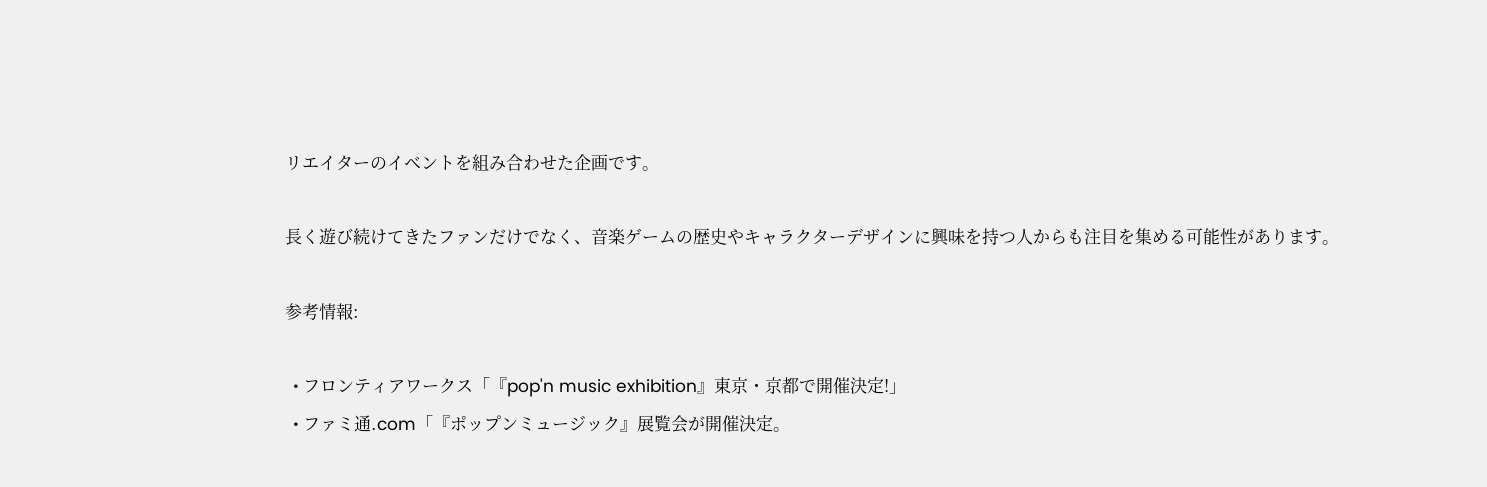リエイターのイベントを組み合わせた企画です。

長く遊び続けてきたファンだけでなく、音楽ゲームの歴史やキャラクターデザインに興味を持つ人からも注目を集める可能性があります。

参考情報:

  • フロンティアワークス「『pop'n music exhibition』東京・京都で開催決定!」
  • ファミ通.com「『ポップンミュージック』展覧会が開催決定。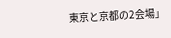東京と京都の2会場」